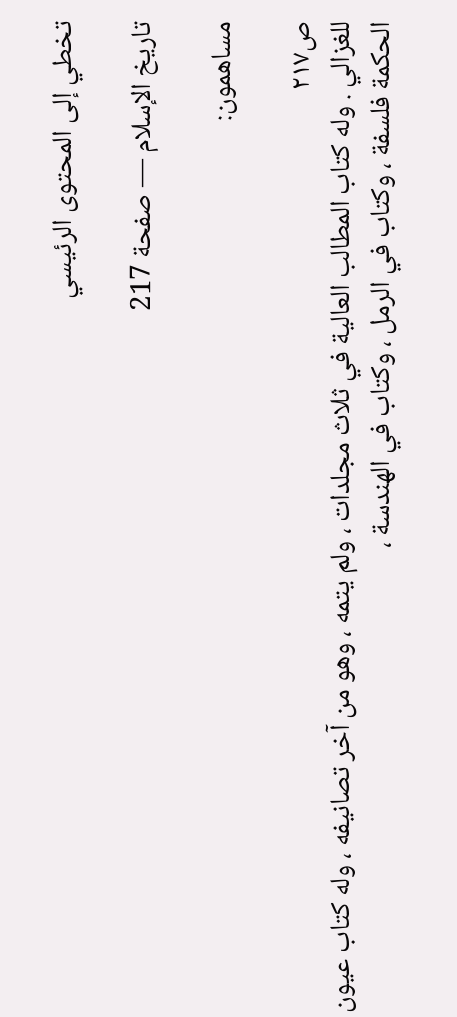تخطي إلى المحتوى الرئيسي

تاريخ الإسلام — صفحة 217

مساهمون:

ص٢١٧
للغزالي . وله كتاب المطالب العالية في ثلاث مجلدات ، ولم يتمه ، وهو من آخر تصانيفه ، وله كتاب عيون الحكمة فلسفة ، وكتاب في الرمل ، وكتاب في الهندسة ،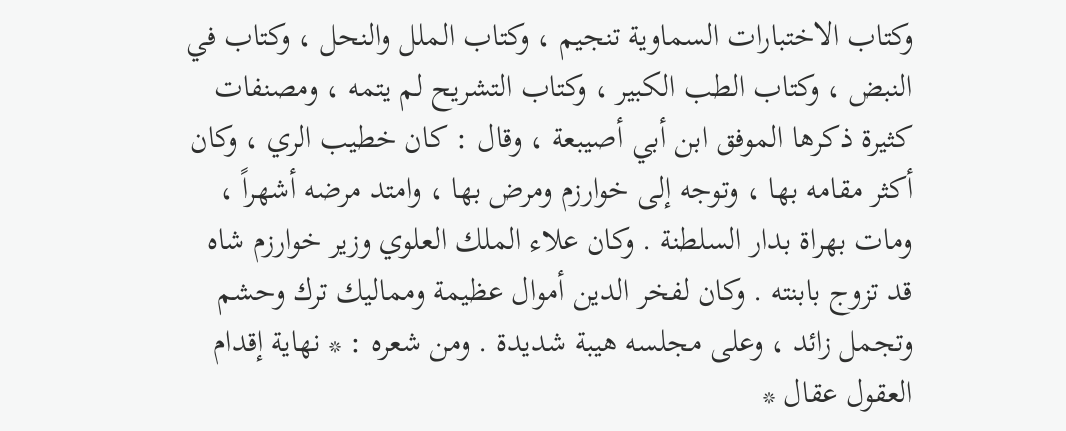وكتاب الاختبارات السماوية تنجيم ، وكتاب الملل والنحل ، وكتاب في النبض ، وكتاب الطب الكبير ، وكتاب التشريح لم يتمه ، ومصنفات كثيرة ذكرها الموفق ابن أبي أصيبعة ، وقال : كان خطيب الري ، وكان أكثر مقامه بها ، وتوجه إلى خوارزم ومرض بها ، وامتد مرضه أشهراً ، ومات بهراة بدار السلطنة . وكان علاء الملك العلوي وزير خوارزم شاه قد تزوج بابنته . وكان لفخر الدين أموال عظيمة ومماليك ترك وحشم وتجمل زائد ، وعلى مجلسه هيبة شديدة . ومن شعره : * نهاية إقدام العقول عقال *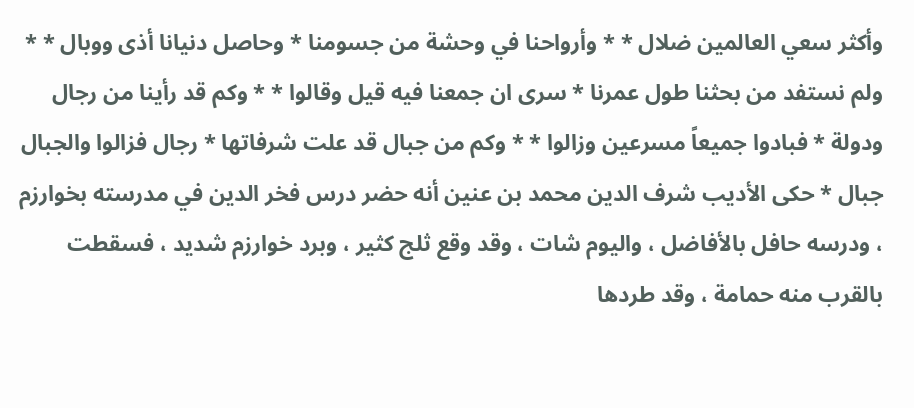وأكثر سعي العالمين ضلال * * وأرواحنا في وحشة من جسومنا * وحاصل دنيانا أذى ووبال * * ولم نستفد من بحثنا طول عمرنا * سرى ان جمعنا فيه قيل وقالوا * * وكم قد رأينا من رجال ودولة * فبادوا جميعاً مسرعين وزالوا * * وكم من جبال قد علت شرفاتها * رجال فزالوا والجبال جبال * حكى الأديب شرف الدين محمد بن عنين أنه حضر درس فخر الدين في مدرسته بخوارزم ، ودرسه حافل بالأفاضل ، واليوم شات ، وقد وقع ثلج كثير ، وبرد خوارزم شديد ، فسقطت بالقرب منه حمامة ، وقد طردها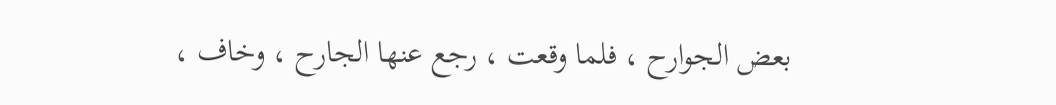بعض الجوارح ، فلما وقعت ، رجع عنها الجارح ، وخاف ،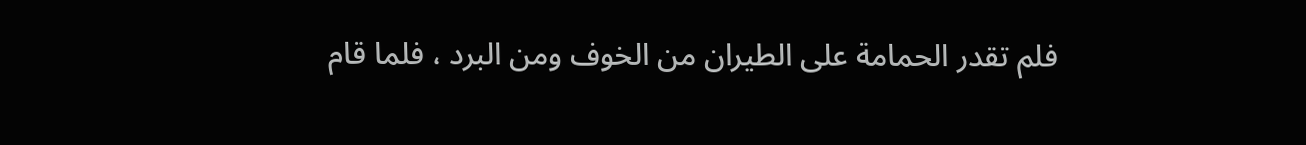فلم تقدر الحمامة على الطيران من الخوف ومن البرد ، فلما قام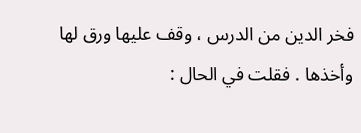فخر الدين من الدرس ، وقف عليها ورق لها وأخذها . فقلت في الحال :